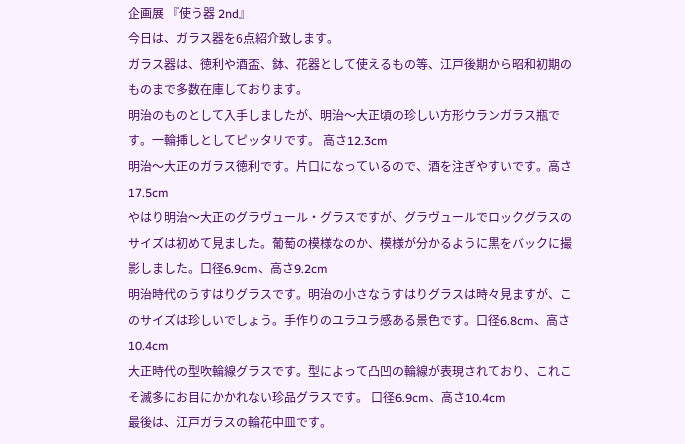企画展 『使う器 2nd』
今日は、ガラス器を6点紹介致します。
ガラス器は、徳利や酒盃、鉢、花器として使えるもの等、江戸後期から昭和初期のものまで多数在庫しております。
明治のものとして入手しましたが、明治〜大正頃の珍しい方形ウランガラス瓶です。一輪挿しとしてピッタリです。 高さ12.3cm
明治〜大正のガラス徳利です。片口になっているので、酒を注ぎやすいです。高さ17.5cm
やはり明治〜大正のグラヴュール・グラスですが、グラヴュールでロックグラスのサイズは初めて見ました。葡萄の模様なのか、模様が分かるように黒をバックに撮影しました。口径6.9cm、高さ9.2cm
明治時代のうすはりグラスです。明治の小さなうすはりグラスは時々見ますが、このサイズは珍しいでしょう。手作りのユラユラ感ある景色です。口径6.8cm、高さ10.4cm
大正時代の型吹輪線グラスです。型によって凸凹の輪線が表現されており、これこそ滅多にお目にかかれない珍品グラスです。 口径6.9cm、高さ10.4cm
最後は、江戸ガラスの輪花中皿です。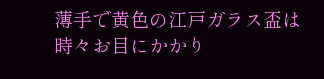薄手で黄色の江戸ガラス盃は時々お目にかかり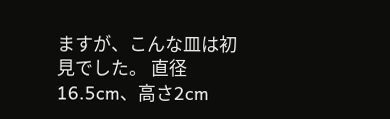ますが、こんな皿は初見でした。 直径16.5cm、高さ2cm